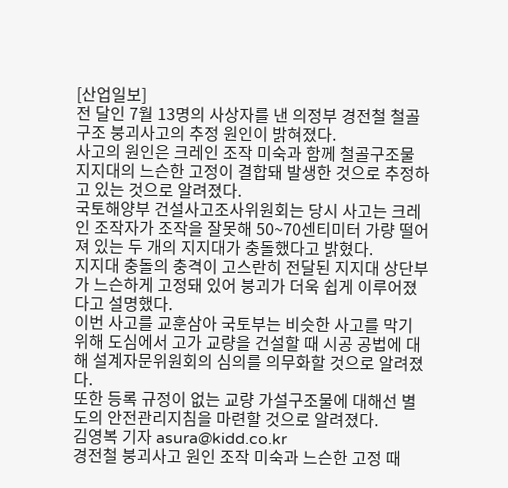[산업일보]
전 달인 7월 13명의 사상자를 낸 의정부 경전철 철골구조 붕괴사고의 추정 원인이 밝혀졌다.
사고의 원인은 크레인 조작 미숙과 함께 철골구조물 지지대의 느슨한 고정이 결합돼 발생한 것으로 추정하고 있는 것으로 알려졌다.
국토해양부 건설사고조사위원회는 당시 사고는 크레인 조작자가 조작을 잘못해 50~70센티미터 가량 떨어져 있는 두 개의 지지대가 충돌했다고 밝혔다.
지지대 충돌의 충격이 고스란히 전달된 지지대 상단부가 느슨하게 고정돼 있어 붕괴가 더욱 쉽게 이루어졌다고 설명했다.
이번 사고를 교훈삼아 국토부는 비슷한 사고를 막기 위해 도심에서 고가 교량을 건설할 때 시공 공법에 대해 설계자문위원회의 심의를 의무화할 것으로 알려졌다.
또한 등록 규정이 없는 교량 가설구조물에 대해선 별도의 안전관리지침을 마련할 것으로 알려졌다.
김영복 기자 asura@kidd.co.kr
경전철 붕괴사고 원인 조작 미숙과 느슨한 고정 때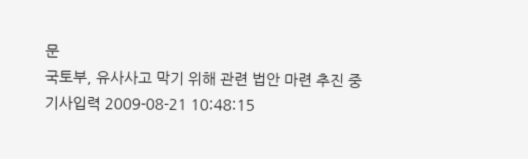문
국토부, 유사사고 막기 위해 관련 법안 마련 추진 중
기사입력 2009-08-21 10:48:15